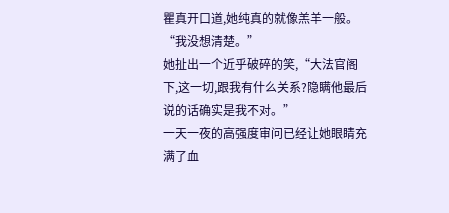瞿真开口道,她纯真的就像羔羊一般。
“我没想清楚。”
她扯出一个近乎破碎的笑,“大法官阁下,这一切,跟我有什么关系?隐瞒他最后说的话确实是我不对。”
一天一夜的高强度审问已经让她眼睛充满了血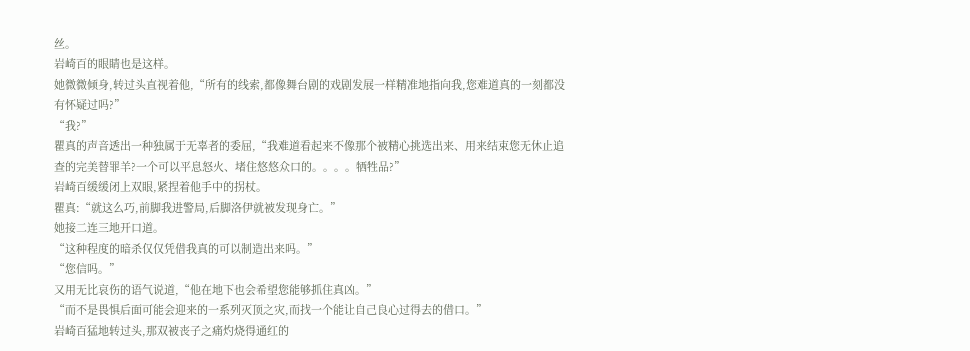丝。
岩崎百的眼睛也是这样。
她微微倾身,转过头直视着他,“所有的线索,都像舞台剧的戏剧发展一样精准地指向我,您难道真的一刻都没有怀疑过吗?”
“我?”
瞿真的声音透出一种独属于无辜者的委屈,“我难道看起来不像那个被精心挑选出来、用来结束您无休止追查的完美替罪羊?一个可以平息怒火、堵住悠悠众口的。。。。牺牲品?”
岩崎百缓缓闭上双眼,紧捏着他手中的拐杖。
瞿真:“就这么巧,前脚我进警局,后脚洛伊就被发现身亡。”
她接二连三地开口道。
“这种程度的暗杀仅仅凭借我真的可以制造出来吗。”
“您信吗。”
又用无比哀伤的语气说道,“他在地下也会希望您能够抓住真凶。”
“而不是畏惧后面可能会迎来的一系列灭顶之灾,而找一个能让自己良心过得去的借口。”
岩崎百猛地转过头,那双被丧子之痛灼烧得通红的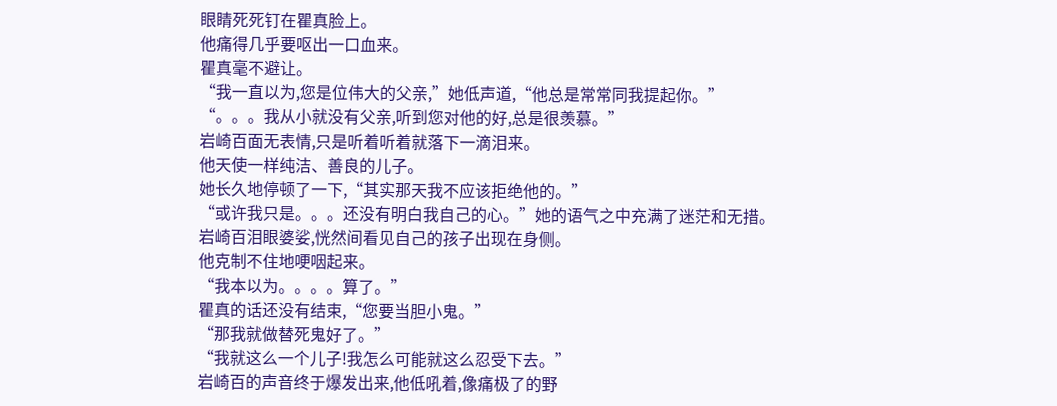眼睛死死钉在瞿真脸上。
他痛得几乎要呕出一口血来。
瞿真毫不避让。
“我一直以为,您是位伟大的父亲,”她低声道,“他总是常常同我提起你。”
“。。。我从小就没有父亲,听到您对他的好,总是很羡慕。”
岩崎百面无表情,只是听着听着就落下一滴泪来。
他天使一样纯洁、善良的儿子。
她长久地停顿了一下,“其实那天我不应该拒绝他的。”
“或许我只是。。。还没有明白我自己的心。”她的语气之中充满了迷茫和无措。
岩崎百泪眼婆娑,恍然间看见自己的孩子出现在身侧。
他克制不住地哽咽起来。
“我本以为。。。。算了。”
瞿真的话还没有结束,“您要当胆小鬼。”
“那我就做替死鬼好了。”
“我就这么一个儿子!我怎么可能就这么忍受下去。”
岩崎百的声音终于爆发出来,他低吼着,像痛极了的野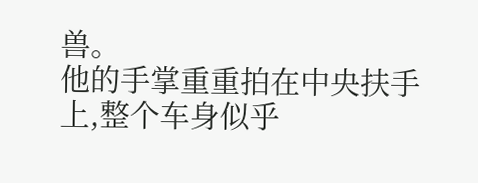兽。
他的手掌重重拍在中央扶手上,整个车身似乎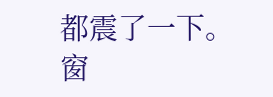都震了一下。
窗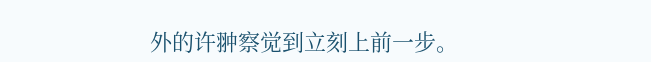外的许翀察觉到立刻上前一步。